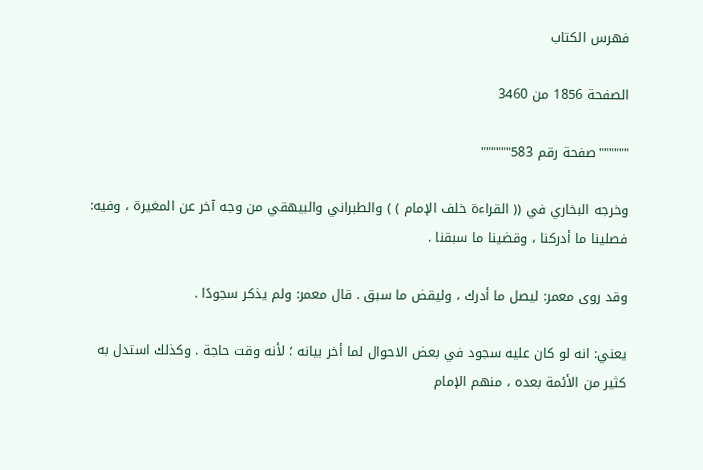فهرس الكتاب

الصفحة 1856 من 3460

""""""صفحة رقم 583""""""

وخرجه البخاري في (( القراءة خلف الإمام ) ) والطبراني والبيهقي من وجه آخر عن المغيرة ، وفيه: فصلينا ما أدركنا ، وقضينا ما سبقنا .

وقد روى معمر: ليصل ما أدرك ، وليقض ما سبق . قال معمر: ولم يذكر سجودًا .

يعني: انه لو كان عليه سجود في بعض الاحوال لما أخر بيانه ؛ لأنه وقت حاجة . وكذلك استدل به كثير من الأئمة بعده ، منهم الإمام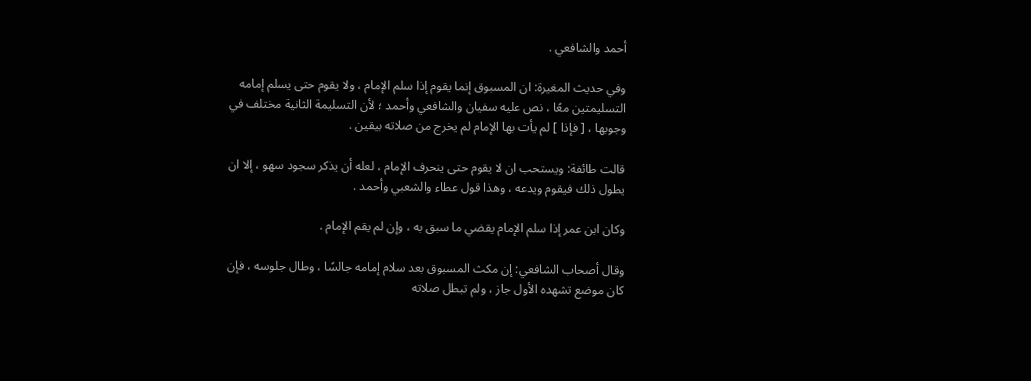أحمد والشافعي .

وفي حديث المغيرة: ان المسبوق إنما يقوم إذا سلم الإمام ، ولا يقوم حتى يسلم إمامه التسليمتين معًا ، نص عليه سفيان والشافعي وأحمد ؛ لأن التسليمة الثانية مختلف في وجوبها ، [ فإذا ] لم يأت بها الإمام لم يخرج من صلاته بيقين .

قالت طائفة: ويستحب ان لا يقوم حتى ينحرف الإمام ، لعله أن يذكر سجود سهو ، إلا ان يطول ذلك فيقوم ويدعه ، وهذا قول عطاء والشعبي وأحمد .

وكان ابن عمر إذا سلم الإمام يقضي ما سبق به ، وإن لم يقم الإمام .

وقال أصحاب الشافعي: إن مكث المسبوق بعد سلام إمامه جالسًا ، وطال جلوسه ، فإن كان موضع تشهده الأول جاز ، ولم تبطل صلاته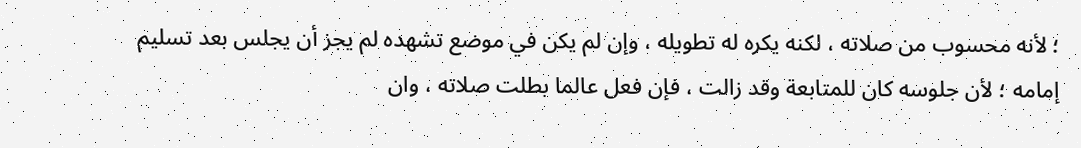؛ لأنه محسوب من صلاته ، لكنه يكره له تطويله ، وإن لم يكن في موضع تشهده لم يجز أن يجلس بعد تسليم إمامه ؛ لأن جلوسه كان للمتابعة وقد زالت ، فإن فعل عالما بطلت صلاته ، وان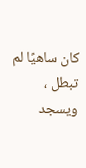كان ساهيًا لم تبطل ، ويسجد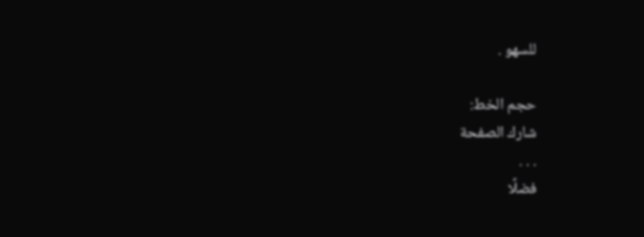للسهو .

حجم الخط:
شارك الصفحة
. . .
فضلًا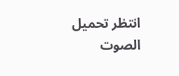انتظر تحميل الصوت